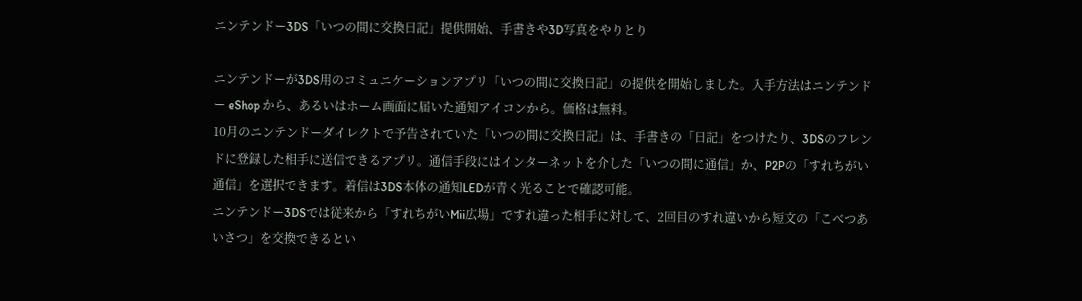ニンテンドー3DS「いつの間に交換日記」提供開始、手書きや3D写真をやりとり

ニンテンドーが3DS用のコミュニケーションアプリ「いつの間に交換日記」の提供を開始しました。入手方法はニンテンドー eShop から、あるいはホーム画面に届いた通知アイコンから。価格は無料。
10月のニンテンドーダイレクトで予告されていた「いつの間に交換日記」は、手書きの「日記」をつけたり、3DSのフレンドに登録した相手に送信できるアプリ。通信手段にはインターネットを介した「いつの間に通信」か、P2Pの「すれちがい通信」を選択できます。着信は3DS本体の通知LEDが青く光ることで確認可能。
ニンテンドー3DSでは従来から「すれちがいMii広場」ですれ違った相手に対して、2回目のすれ違いから短文の「こべつあいさつ」を交換できるとい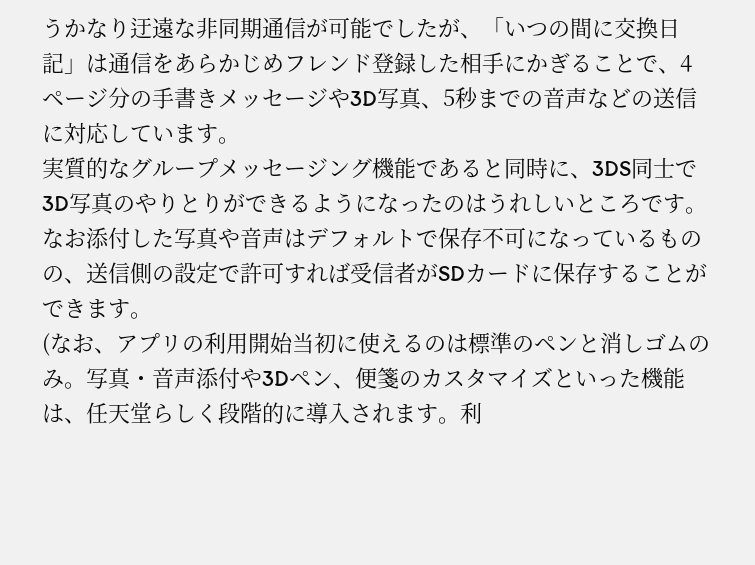うかなり迂遠な非同期通信が可能でしたが、「いつの間に交換日記」は通信をあらかじめフレンド登録した相手にかぎることで、4ページ分の手書きメッセージや3D写真、5秒までの音声などの送信に対応しています。
実質的なグループメッセージング機能であると同時に、3DS同士で3D写真のやりとりができるようになったのはうれしいところです。なお添付した写真や音声はデフォルトで保存不可になっているものの、送信側の設定で許可すれば受信者がSDカードに保存することができます。
(なお、アプリの利用開始当初に使えるのは標準のペンと消しゴムのみ。写真・音声添付や3Dペン、便箋のカスタマイズといった機能は、任天堂らしく段階的に導入されます。利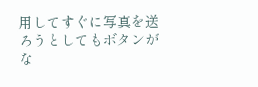用してすぐに写真を送ろうとしてもボタンがな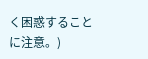く困惑することに注意。)